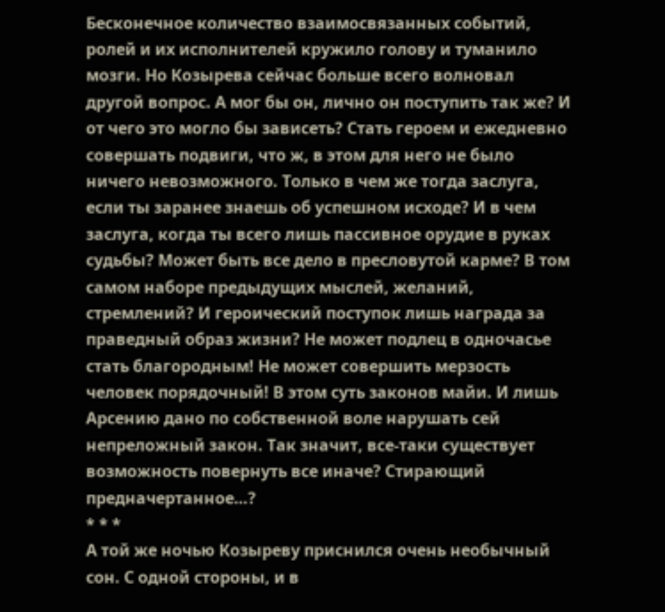Бесконечное количество взаимосвязанных событий, ролей и их исполнителей кружило голову и туманило мозги. Но Козырева сейчас больше всего волновал другой вопрос. А мог бы он, лично он поступить так же? И от чего это могло бы зависеть? Стать героем и ежедневно совершать подвиги, что ж, в этом для него не было ничего невозможного. Только в чем же тогда заслуга, если ты заранее знаешь об успешном исходе? И в чем заслуга, когда ты всего лишь пассивное орудие в руках судьбы? Может быть все дело в пресловутой карме? В том самом наборе предыдущих мыслей, желаний, стремлений? И героический поступок лишь награда за праведный образ жизни? Не может подлец в одночасье стать благородным! Не может совершить мерзость человек порядочный! В этом суть законов майи. И лишь Арсению дано по собственной воле нарушать сей непреложный закон. Так значит, все-таки существует возможность повернуть все иначе? Стирающий предначертанное…?
* * *
А той же ночью Козыреву приснился очень необычный сон. С одной стороны, и в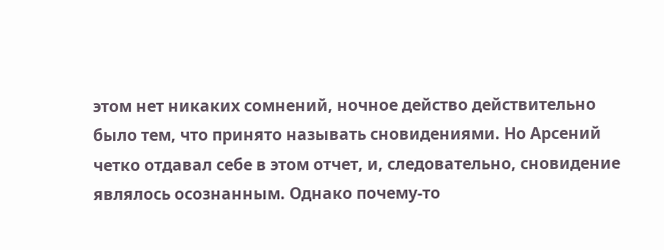этом нет никаких сомнений, ночное действо действительно было тем, что принято называть сновидениями. Но Арсений четко отдавал себе в этом отчет, и, следовательно, сновидение являлось осознанным. Однако почему-то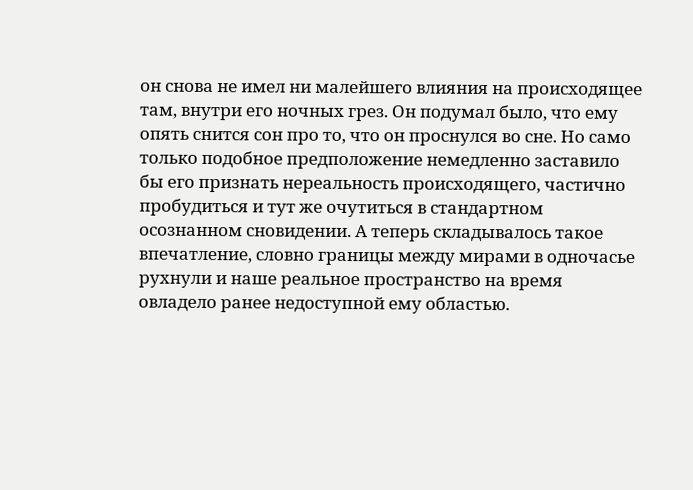он снова не имел ни малейшего влияния на происходящее там, внутри его ночных грез. Он подумал было, что ему опять снится сон про то, что он проснулся во сне. Но само только подобное предположение немедленно заставило бы его признать нереальность происходящего, частично пробудиться и тут же очутиться в стандартном осознанном сновидении. А теперь складывалось такое впечатление, словно границы между мирами в одночасье рухнули и наше реальное пространство на время овладело ранее недоступной ему областью.